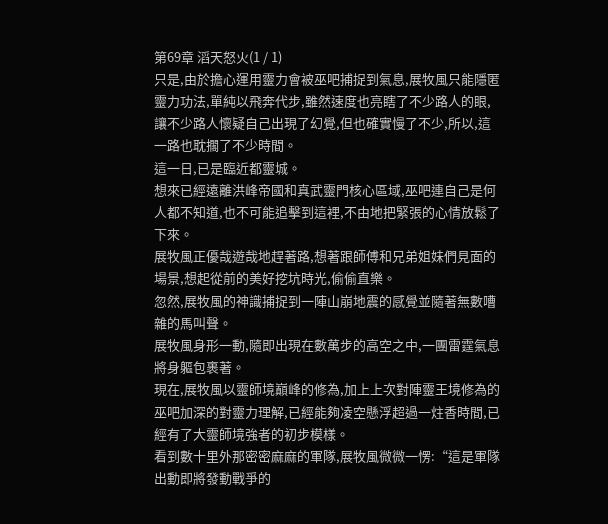第69章 滔天怒火(1 / 1)
只是,由於擔心運用靈力會被巫吧捕捉到氣息,展牧風只能隱匿靈力功法,單純以飛奔代步,雖然速度也亮瞎了不少路人的眼,讓不少路人懷疑自己出現了幻覺,但也確實慢了不少,所以,這一路也耽擱了不少時間。
這一日,已是臨近都靈城。
想來已經遠離洪峰帝國和真武靈門核心區域,巫吧連自己是何人都不知道,也不可能追擊到這裡,不由地把緊張的心情放鬆了下來。
展牧風正優哉遊哉地趕著路,想著跟師傅和兄弟姐妹們見面的場景,想起從前的美好挖坑時光,偷偷直樂。
忽然,展牧風的神識捕捉到一陣山崩地震的感覺並隨著無數嘈雜的馬叫聲。
展牧風身形一動,隨即出現在數萬步的高空之中,一團雷霆氣息將身軀包裹著。
現在,展牧風以靈師境巔峰的修為,加上上次對陣靈王境修為的巫吧加深的對靈力理解,已經能夠凌空懸浮超過一炷香時間,已經有了大靈師境強者的初步模樣。
看到數十里外那密密麻麻的軍隊,展牧風微微一愣:“這是軍隊出動即將發動戰爭的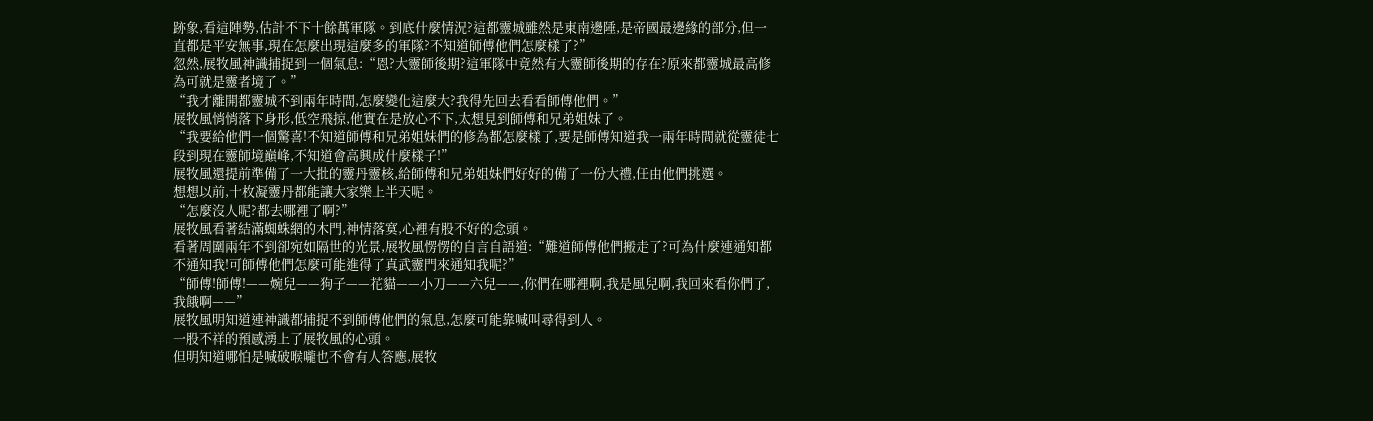跡象,看這陣勢,估計不下十餘萬軍隊。到底什麼情況?這都靈城雖然是東南邊陲,是帝國最邊緣的部分,但一直都是平安無事,現在怎麼出現這麼多的軍隊?不知道師傅他們怎麼樣了?”
忽然,展牧風神識捕捉到一個氣息:“恩?大靈師後期?這軍隊中竟然有大靈師後期的存在?原來都靈城最高修為可就是靈者境了。”
“我才離開都靈城不到兩年時間,怎麼變化這麼大?我得先回去看看師傅他們。”
展牧風悄悄落下身形,低空飛掠,他實在是放心不下,太想見到師傅和兄弟姐妹了。
“我要給他們一個驚喜!不知道師傅和兄弟姐妹們的修為都怎麼樣了,要是師傅知道我一兩年時間就從靈徒七段到現在靈師境巔峰,不知道會高興成什麼樣子!”
展牧風還提前準備了一大批的靈丹靈核,給師傅和兄弟姐妹們好好的備了一份大禮,任由他們挑選。
想想以前,十枚凝靈丹都能讓大家樂上半天呢。
“怎麼沒人呢?都去哪裡了啊?”
展牧風看著結滿蜘蛛網的木門,神情落寞,心裡有股不好的念頭。
看著周圍兩年不到卻宛如隔世的光景,展牧風愣愣的自言自語道:“難道師傅他們搬走了?可為什麼連通知都不通知我!可師傅他們怎麼可能進得了真武靈門來通知我呢?”
“師傅!師傅!——婉兒——狗子——花貓——小刀——六兒——,你們在哪裡啊,我是風兒啊,我回來看你們了,我餓啊——”
展牧風明知道連神識都捕捉不到師傅他們的氣息,怎麼可能靠喊叫尋得到人。
一股不祥的預感湧上了展牧風的心頭。
但明知道哪怕是喊破喉嚨也不會有人答應,展牧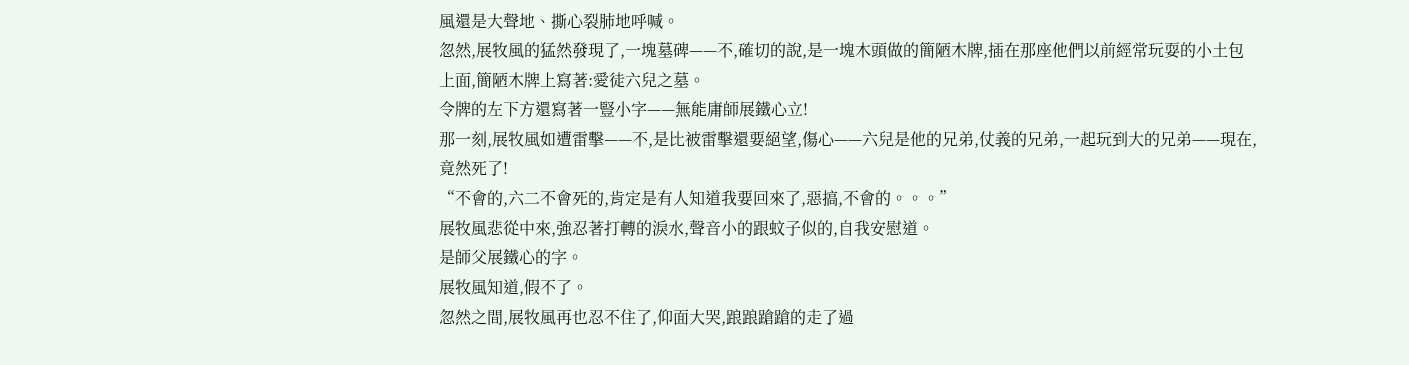風還是大聲地、撕心裂肺地呼喊。
忽然,展牧風的猛然發現了,一塊墓碑——不,確切的說,是一塊木頭做的簡陋木牌,插在那座他們以前經常玩耍的小土包上面,簡陋木牌上寫著:愛徒六兒之墓。
令牌的左下方還寫著一豎小字——無能庸師展鐵心立!
那一刻,展牧風如遭雷擊——不,是比被雷擊還要絕望,傷心——六兒是他的兄弟,仗義的兄弟,一起玩到大的兄弟——現在,竟然死了!
“不會的,六二不會死的,肯定是有人知道我要回來了,惡搞,不會的。。。”
展牧風悲從中來,強忍著打轉的淚水,聲音小的跟蚊子似的,自我安慰道。
是師父展鐵心的字。
展牧風知道,假不了。
忽然之間,展牧風再也忍不住了,仰面大哭,踉踉蹌蹌的走了過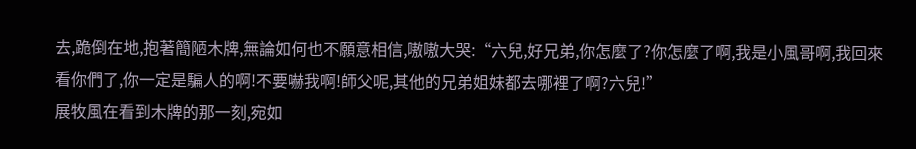去,跪倒在地,抱著簡陋木牌,無論如何也不願意相信,嗷嗷大哭:“六兒,好兄弟,你怎麼了?你怎麼了啊,我是小風哥啊,我回來看你們了,你一定是騙人的啊!不要嚇我啊!師父呢,其他的兄弟姐妹都去哪裡了啊?六兒!”
展牧風在看到木牌的那一刻,宛如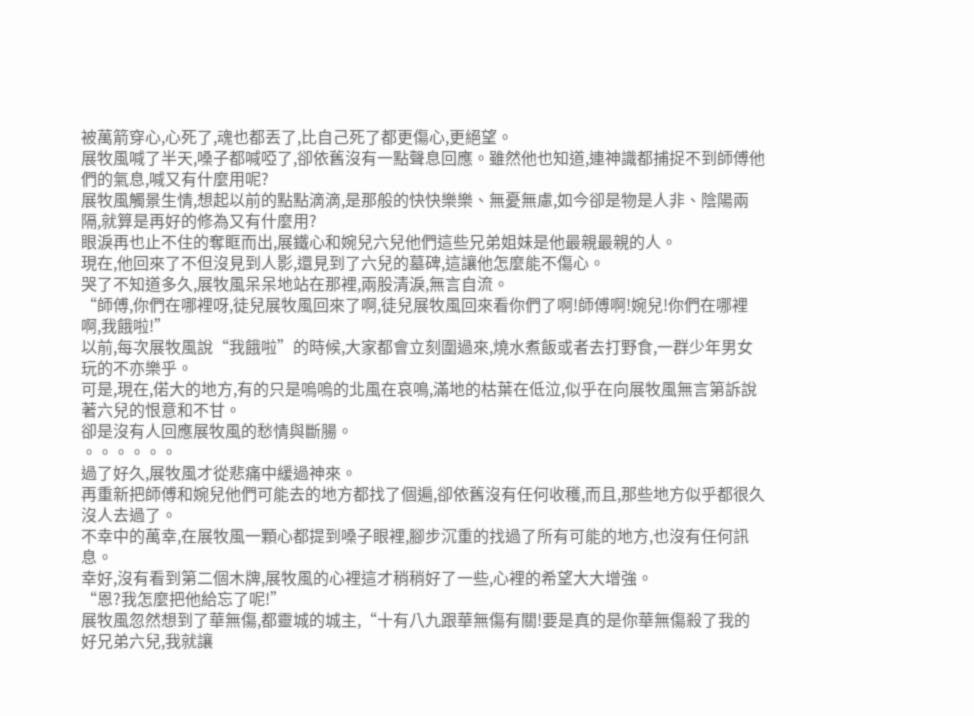被萬箭穿心,心死了,魂也都丟了,比自己死了都更傷心,更絕望。
展牧風喊了半天,嗓子都喊啞了,卻依舊沒有一點聲息回應。雖然他也知道,連神識都捕捉不到師傅他們的氣息,喊又有什麼用呢?
展牧風觸景生情,想起以前的點點滴滴,是那般的快快樂樂、無憂無慮,如今卻是物是人非、陰陽兩隔,就算是再好的修為又有什麼用?
眼淚再也止不住的奪眶而出,展鐵心和婉兒六兒他們這些兄弟姐妹是他最親最親的人。
現在,他回來了不但沒見到人影,還見到了六兒的墓碑,這讓他怎麼能不傷心。
哭了不知道多久,展牧風呆呆地站在那裡,兩股清淚,無言自流。
“師傅,你們在哪裡呀,徒兒展牧風回來了啊,徒兒展牧風回來看你們了啊!師傅啊!婉兒!你們在哪裡啊,我餓啦!”
以前,每次展牧風說“我餓啦”的時候,大家都會立刻圍過來,燒水煮飯或者去打野食,一群少年男女玩的不亦樂乎。
可是,現在,偌大的地方,有的只是嗚嗚的北風在哀鳴,滿地的枯葉在低泣,似乎在向展牧風無言第訴說著六兒的恨意和不甘。
卻是沒有人回應展牧風的愁情與斷腸。
。。。。。。
過了好久,展牧風才從悲痛中緩過神來。
再重新把師傅和婉兒他們可能去的地方都找了個遍,卻依舊沒有任何收穫,而且,那些地方似乎都很久沒人去過了。
不幸中的萬幸,在展牧風一顆心都提到嗓子眼裡,腳步沉重的找過了所有可能的地方,也沒有任何訊息。
幸好,沒有看到第二個木牌,展牧風的心裡這才稍稍好了一些,心裡的希望大大增強。
“恩?我怎麼把他給忘了呢!”
展牧風忽然想到了華無傷,都靈城的城主,“十有八九跟華無傷有關!要是真的是你華無傷殺了我的好兄弟六兒,我就讓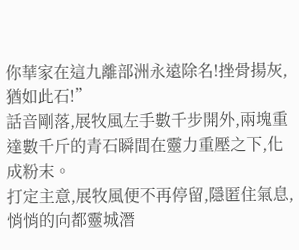你華家在這九離部洲永遠除名!挫骨揚灰,猶如此石!”
話音剛落,展牧風左手數千步開外,兩塊重達數千斤的青石瞬間在靈力重壓之下,化成粉末。
打定主意,展牧風便不再停留,隱匿住氣息,悄悄的向都靈城潛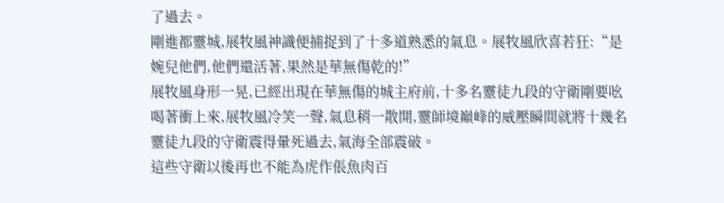了過去。
剛進都靈城,展牧風神識便捕捉到了十多道熟悉的氣息。展牧風欣喜若狂:“是婉兒他們,他們還活著,果然是華無傷乾的!”
展牧風身形一晃,已經出現在華無傷的城主府前,十多名靈徒九段的守衛剛要吆喝著衝上來,展牧風冷笑一聲,氣息稍一散開,靈師境巔峰的威壓瞬間就將十幾名靈徒九段的守衛震得暈死過去,氣海全部震破。
這些守衛以後再也不能為虎作倀魚肉百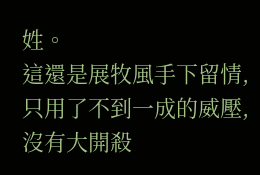姓。
這還是展牧風手下留情,只用了不到一成的威壓,沒有大開殺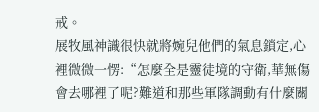戒。
展牧風神識很快就將婉兒他們的氣息鎖定,心裡微微一愣:“怎麼全是靈徒境的守衛,華無傷會去哪裡了呢?難道和那些軍隊調動有什麼關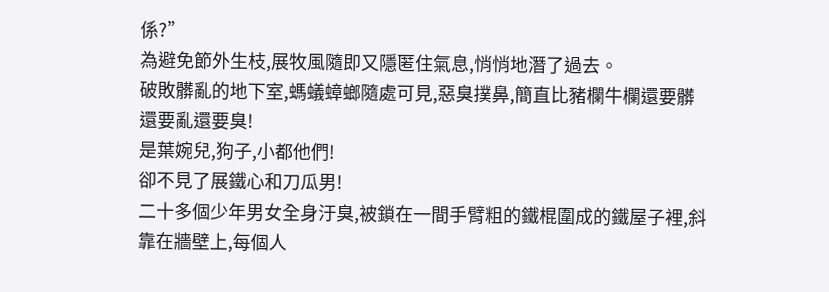係?”
為避免節外生枝,展牧風隨即又隱匿住氣息,悄悄地潛了過去。
破敗髒亂的地下室,螞蟻蟑螂隨處可見,惡臭撲鼻,簡直比豬欄牛欄還要髒還要亂還要臭!
是葉婉兒,狗子,小都他們!
卻不見了展鐵心和刀瓜男!
二十多個少年男女全身汙臭,被鎖在一間手臂粗的鐵棍圍成的鐵屋子裡,斜靠在牆壁上,每個人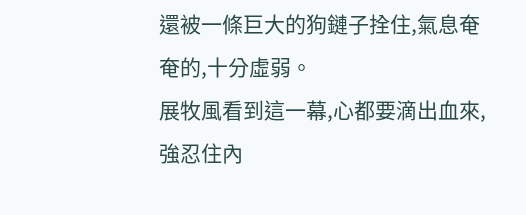還被一條巨大的狗鏈子拴住,氣息奄奄的,十分虛弱。
展牧風看到這一幕,心都要滴出血來,強忍住內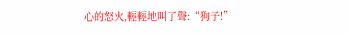心的怒火,輕輕地叫了聲:“狗子!”